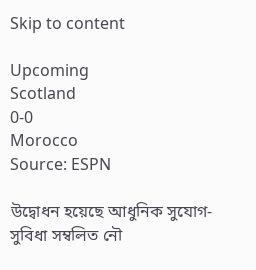Skip to content

Upcoming
Scotland
0-0
Morocco
Source: ESPN

উদ্বোধন হয়েছে আধুনিক সুযোগ-সুবিধা সম্বলিত নৌ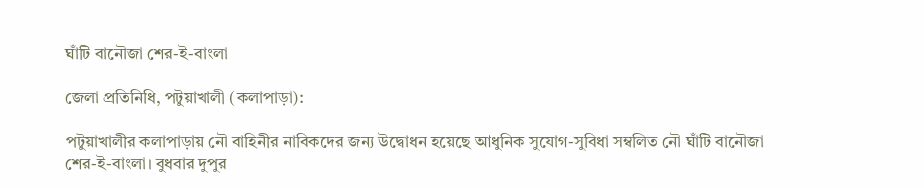ঘাঁটি বানৌজা শের-ই-বাংলা

জেলা প্রতিনিধি, পটুয়াখালী (কলাপাড়া):

পটুয়াখালীর কলাপাড়ায় নৌ বাহিনীর নাবিকদের জন্য উদ্বোধন হয়েছে আধুনিক সুযোগ-সুবিধা সম্বলিত নৌ ঘাঁটি বানৌজা শের-ই-বাংলা। বুধবার দুপুর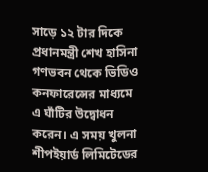সাড়ে ১২ টার দিকে প্রধানমন্ত্রী শেখ হাসিনা গণভবন থেকে ভিডিও কনফারেন্সের মাধ্যমে এ ঘাঁটির উদ্বোধন করেন। এ সময় খুলনা শীপইয়ার্ড লিমিটেডের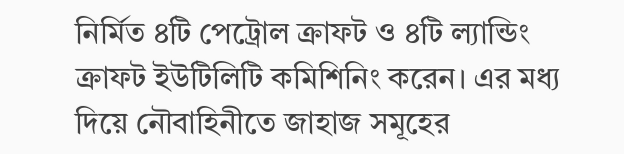নির্মিত ৪টি পেট্রোল ক্রাফট ও ৪টি ল্যান্ডিং ক্রাফট ইউটিলিটি কমিশিনিং করেন। এর মধ্য দিয়ে নৌবাহিনীতে জাহাজ সমূহের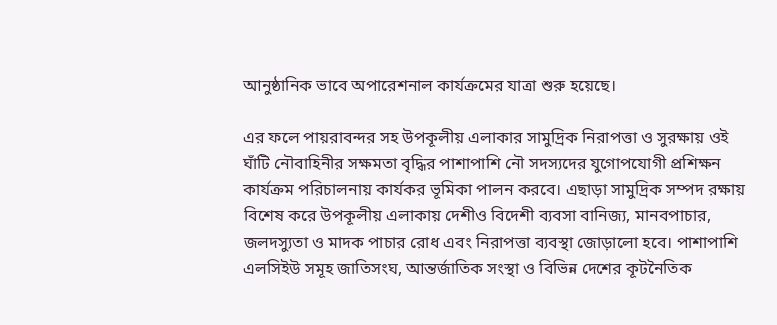আনুষ্ঠানিক ভাবে অপারেশনাল কার্যক্রমের যাত্রা শুরু হয়েছে।

এর ফলে পায়রাবন্দর সহ উপকূলীয় এলাকার সামুদ্রিক নিরাপত্তা ও সুরক্ষায় ওই ঘাঁটি নৌবাহিনীর সক্ষমতা বৃদ্ধির পাশাপাশি নৌ সদস্যদের যুগোপযোগী প্রশিক্ষন কার্যক্রম পরিচালনায় কার্যকর ভূমিকা পালন করবে। এছাড়া সামুদ্রিক সম্পদ রক্ষায় বিশেষ করে উপকূলীয় এলাকায় দেশীও বিদেশী ব্যবসা বানিজ্য, মানবপাচার, জলদস্যুতা ও মাদক পাচার রোধ এবং নিরাপত্তা ব্যবস্থা জোড়ালো হবে। পাশাপাশি এলসিইউ সমূহ জাতিসংঘ, আন্তর্জাতিক সংস্থা ও বিভিন্ন দেশের কূটনৈতিক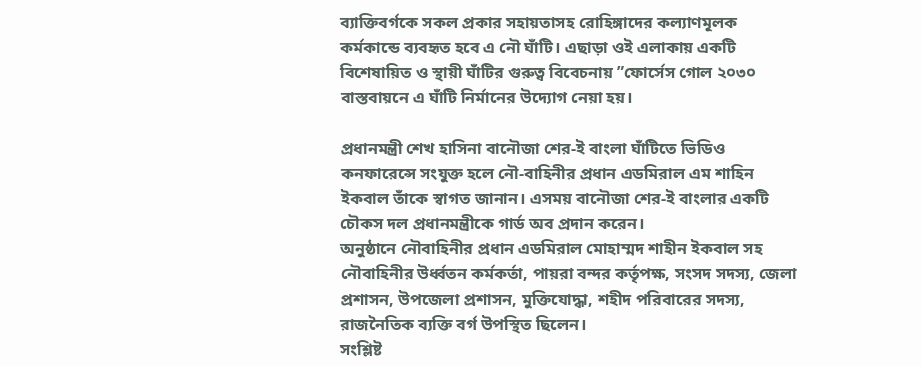ব্যাক্তিবর্গকে সকল প্রকার সহায়তাসহ রোহিঙ্গাদের কল্যাণমূলক কর্মকান্ডে ব্যবহৃত হবে এ নৌ ঘাঁটি। এছাড়া ওই এলাকায় একটি বিশেষায়িত ও স্থায়ী ঘাঁটির গুরুত্ব বিবেচনায় ”ফোর্সেস গোল ২০৩০ বাস্তবায়নে এ ঘাঁটি নির্মানের উদ্যোগ নেয়া হয়।

প্রধানমন্ত্রী শেখ হাসিনা বানৌজা শের-ই বাংলা ঘাঁটিতে ভিডিও কনফারেন্সে সংযুক্ত হলে নৌ-বাহিনীর প্রধান এডমিরাল এম শাহিন ইকবাল তাঁকে স্বাগত জানান। এসময় বানৌজা শের-ই বাংলার একটি চৌকস দল প্রধানমন্ত্রীকে গার্ড অব প্রদান করেন।
অনুষ্ঠানে নৌবাহিনীর প্রধান এডমিরাল মোহাম্মদ শাহীন ইকবাল সহ নৌবাহিনীর উর্ধ্বতন কর্মকর্তা, পায়রা বন্দর কর্তৃপক্ষ, সংসদ সদস্য, জেলা প্রশাসন, উপজেলা প্রশাসন, মুক্তিযোদ্ধা, শহীদ পরিবারের সদস্য, রাজনৈতিক ব্যক্তি বর্গ উপস্থিত ছিলেন।
সংশ্লিষ্ট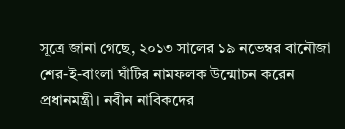সূত্রে জানা গেছে, ২০১৩ সালের ১৯ নভেম্বর বানৌজা শের-ই-বাংলা ঘাঁটির নামফলক উন্মোচন করেন প্রধানমন্ত্রী। নবীন নাবিকদের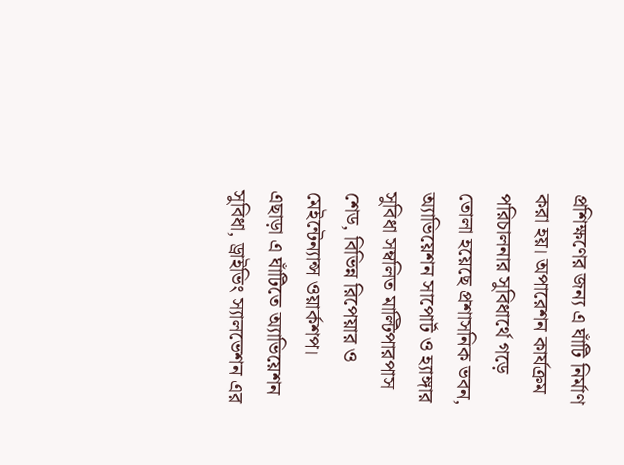প্রশিক্ষণের জন্য এ ঘাঁটি নির্মাণ করা হয়। অপারেশন কার্যক্রম পরিচালনার সুবিধার্থে গড়ে তোলা হয়েছে প্রশাসনিক ভবন, অ্যাভিয়েশন সাপোর্ট ও হ্যাঙ্গার সুবিধা সম্বলিত মাল্টিপারপাস শেড, বিভিন্ন রিপেয়ার ও মেইন্টেন্যান্স ওয়ার্কশপ। এছাড়া এ ঘাঁটিতে অ্যাভিয়েশন সুবিধা, ড্রাইভিং স্যালভেশন এর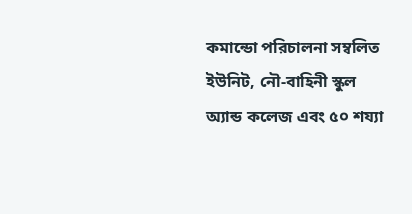কমান্ডো পরিচালনা সম্বলিত ইউনিট, নৌ-বাহিনী স্কুল অ্যান্ড কলেজ এবং ৫০ শয্যা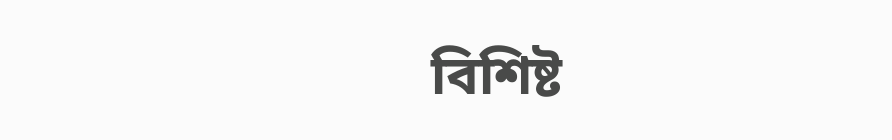বিশিষ্ট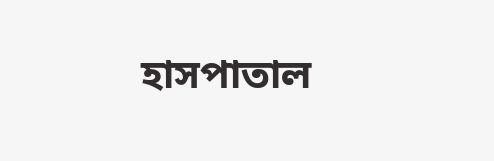হাসপাতাল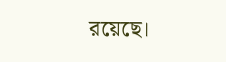রয়েছে।